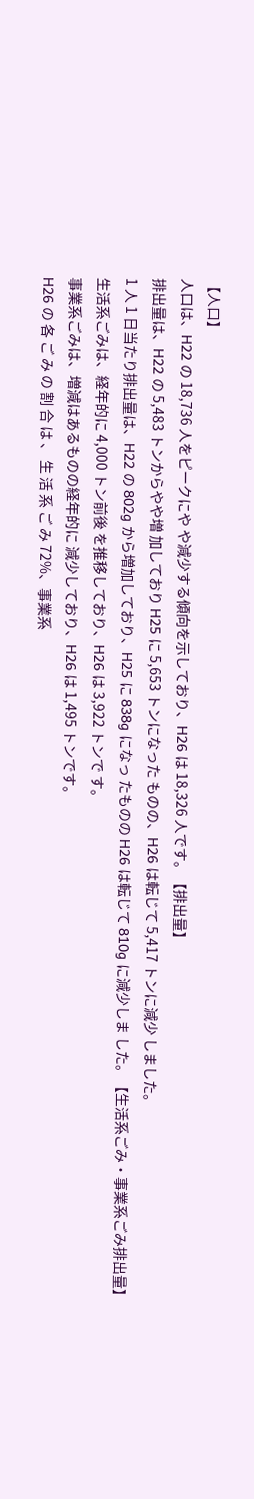【人口】
人口は、H22 の 18,736 人をピークにや や減少する傾向を示しており、H26 は 18,326 人です。【排出量】
排出量は、H22 の 5,483 トンからやや増 加しており H25 に 5,653 トンになった ものの、H26 は転じて 5,417 トンに減少 しました。
1 人 1 日当たり排出量は、H22 の 802g から増加しており、H25 に 838g になっ たものの H26 は転じて 810g に減少しま した。【生活系ごみ・事業系ごみ排出量】
生活系ごみは、経年的に 4,000 トン前後 を推移しており、H26 は 3,922 トンで す。
事業系ごみは、増減はあるものの経年的に 減少しており、H26 は 1,495 トンです。
H26 の 各 ご み の 割 合 は 、 生 活 系 ご み 72%、事業系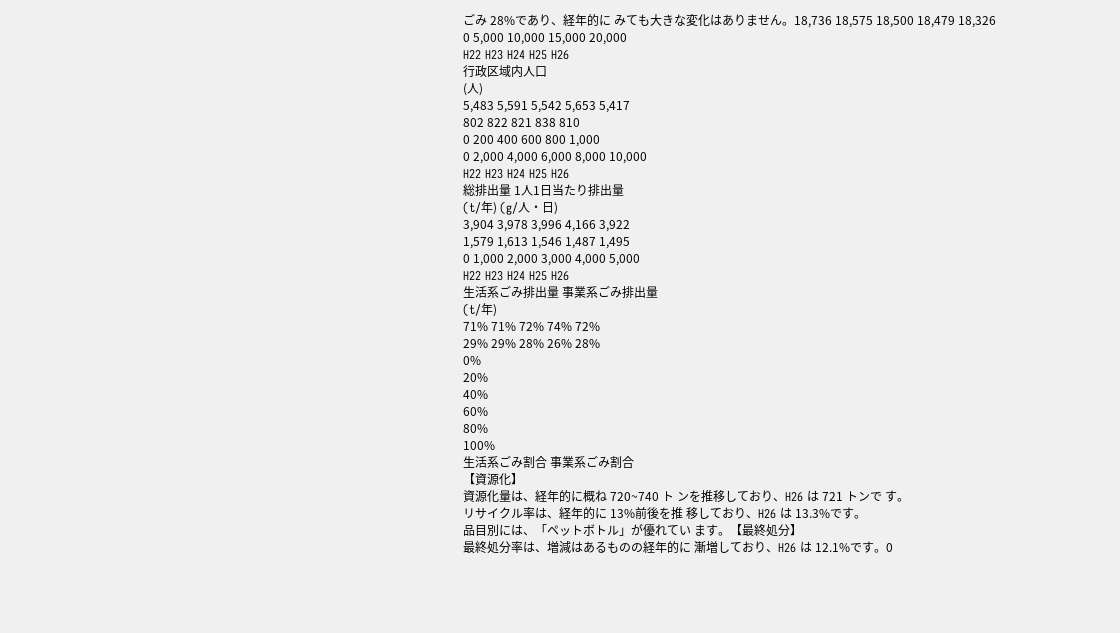ごみ 28%であり、経年的に みても大きな変化はありません。18,736 18,575 18,500 18,479 18,326
0 5,000 10,000 15,000 20,000
H22 H23 H24 H25 H26
行政区域内人口
(人)
5,483 5,591 5,542 5,653 5,417
802 822 821 838 810
0 200 400 600 800 1,000
0 2,000 4,000 6,000 8,000 10,000
H22 H23 H24 H25 H26
総排出量 1人1日当たり排出量
(t/年) (g/人・日)
3,904 3,978 3,996 4,166 3,922
1,579 1,613 1,546 1,487 1,495
0 1,000 2,000 3,000 4,000 5,000
H22 H23 H24 H25 H26
生活系ごみ排出量 事業系ごみ排出量
(t/年)
71% 71% 72% 74% 72%
29% 29% 28% 26% 28%
0%
20%
40%
60%
80%
100%
生活系ごみ割合 事業系ごみ割合
【資源化】
資源化量は、経年的に概ね 720~740 ト ンを推移しており、H26 は 721 トンで す。
リサイクル率は、経年的に 13%前後を推 移しており、H26 は 13.3%です。
品目別には、「ペットボトル」が優れてい ます。【最終処分】
最終処分率は、増減はあるものの経年的に 漸増しており、H26 は 12.1%です。0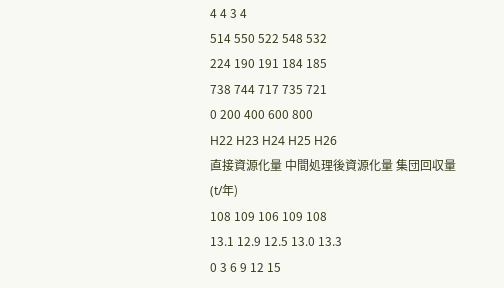4 4 3 4
514 550 522 548 532
224 190 191 184 185
738 744 717 735 721
0 200 400 600 800
H22 H23 H24 H25 H26
直接資源化量 中間処理後資源化量 集団回収量
(t/年)
108 109 106 109 108
13.1 12.9 12.5 13.0 13.3
0 3 6 9 12 15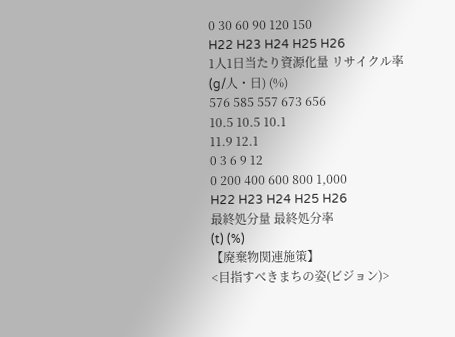0 30 60 90 120 150
H22 H23 H24 H25 H26
1人1日当たり資源化量 リサイクル率
(g/人・日) (%)
576 585 557 673 656
10.5 10.5 10.1
11.9 12.1
0 3 6 9 12
0 200 400 600 800 1,000
H22 H23 H24 H25 H26
最終処分量 最終処分率
(t) (%)
【廃棄物関連施策】
<目指すべきまちの姿(ビジョン)>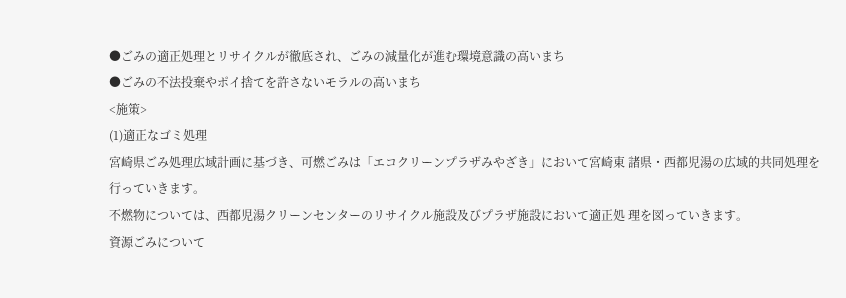●ごみの適正処理とリサイクルが徹底され、ごみの減量化が進む環境意識の高いまち
●ごみの不法投棄やポイ捨てを許さないモラルの高いまち
<施策>
(1)適正なゴミ処理
宮崎県ごみ処理広域計画に基づき、可燃ごみは「エコクリーンプラザみやざき」において宮崎東 諸県・西都児湯の広域的共同処理を行っていきます。
不燃物については、西都児湯クリーンセンターのリサイクル施設及びプラザ施設において適正処 理を図っていきます。
資源ごみについて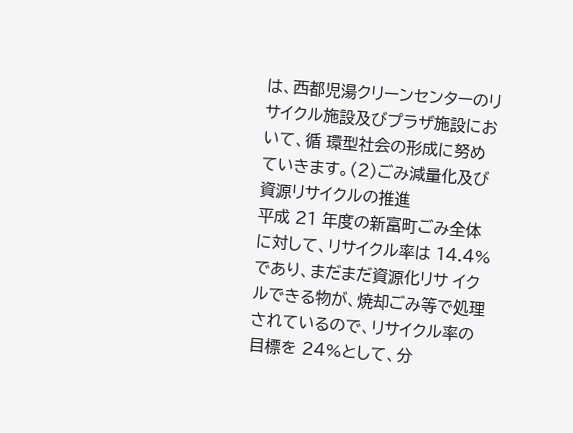は、西都児湯クリーンセンターのリサイクル施設及びプラザ施設において、循 環型社会の形成に努めていきます。(2)ごみ減量化及び資源リサイクルの推進
平成 21 年度の新富町ごみ全体に対して、リサイクル率は 14.4%であり、まだまだ資源化リサ イクルできる物が、焼却ごみ等で処理されているので、リサイクル率の目標を 24%として、分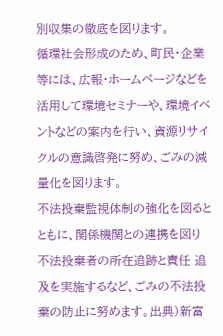別収集の徹底を図ります。
循環社会形成のため、町民・企業等には、広報・ホームページなどを活用して環境セミナーや、環境イベントなどの案内を行い、資源リサイクルの意識啓発に努め、ごみの減量化を図ります。
不法投棄監視体制の強化を図るとともに、関係機関との連携を図り不法投棄者の所在追跡と責任 追及を実施するなど、ごみの不法投棄の防止に努めます。出典)新富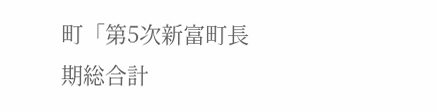町「第5次新富町長期総合計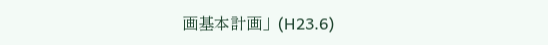画基本計画」(H23.6)